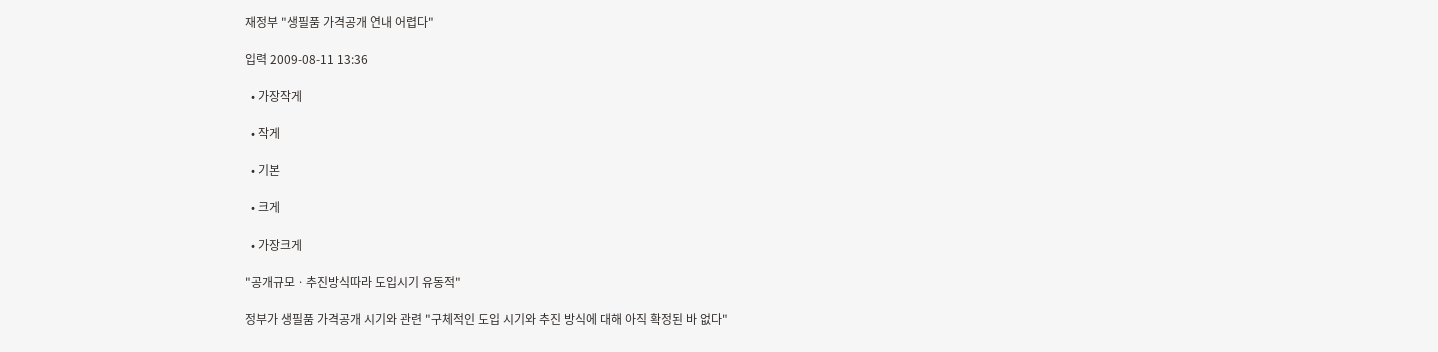재정부 "생필품 가격공개 연내 어렵다"

입력 2009-08-11 13:36

  • 가장작게

  • 작게

  • 기본

  • 크게

  • 가장크게

"공개규모ㆍ추진방식따라 도입시기 유동적"

정부가 생필품 가격공개 시기와 관련 "구체적인 도입 시기와 추진 방식에 대해 아직 확정된 바 없다"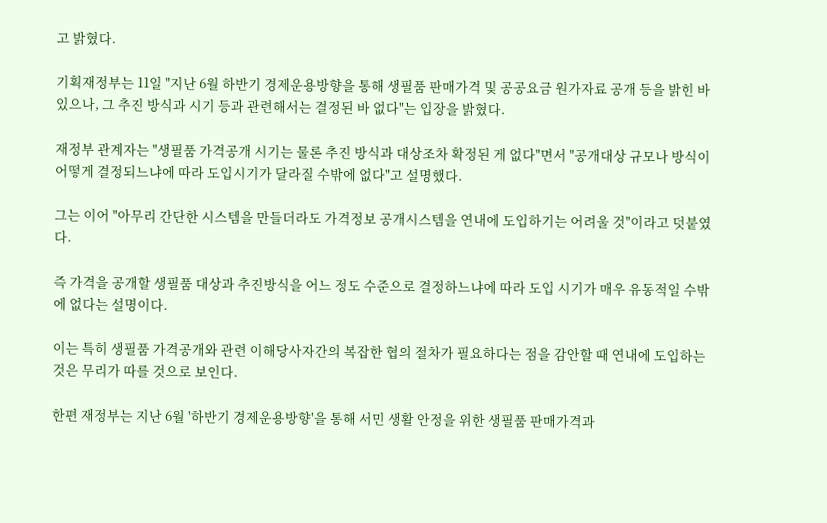고 밝혔다.

기획재정부는 11일 "지난 6월 하반기 경제운용방향을 통해 생필품 판매가격 및 공공요금 원가자료 공개 등을 밝힌 바 있으나, 그 추진 방식과 시기 등과 관련해서는 결정된 바 없다"는 입장을 밝혔다.

재정부 관계자는 "생필품 가격공개 시기는 물론 추진 방식과 대상조차 확정된 게 없다"면서 "공개대상 규모나 방식이 어떻게 결정되느냐에 따라 도입시기가 달라질 수밖에 없다"고 설명했다.

그는 이어 "아무리 간단한 시스템을 만들더라도 가격정보 공개시스템을 연내에 도입하기는 어려울 것"이라고 덧붙였다.

즉 가격을 공개할 생필품 대상과 추진방식을 어느 정도 수준으로 결정하느냐에 따라 도입 시기가 매우 유동적일 수밖에 없다는 설명이다.

이는 특히 생필품 가격공개와 관련 이해당사자간의 복잡한 협의 절차가 필요하다는 점을 감안할 때 연내에 도입하는 것은 무리가 따를 것으로 보인다.

한편 재정부는 지난 6월 '하반기 경제운용방향'을 통해 서민 생활 안정을 위한 생필품 판매가격과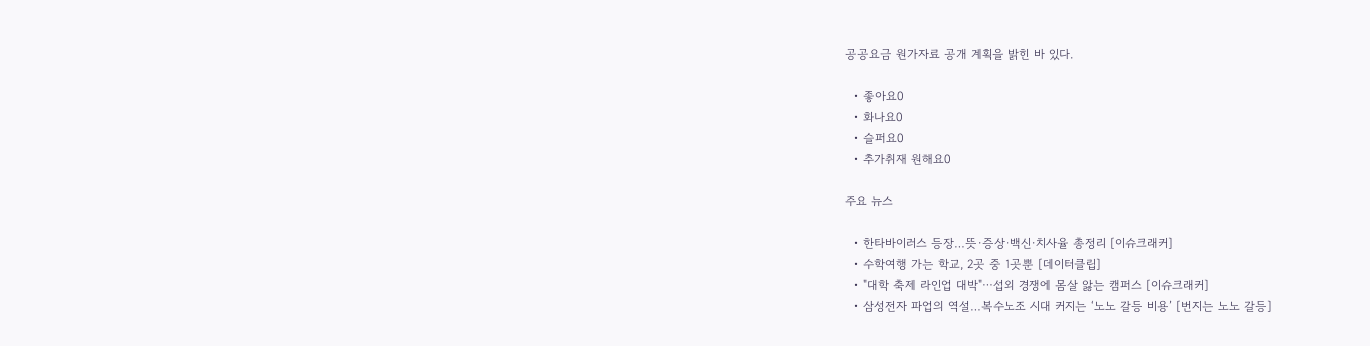공공요금 원가자료 공개 계획을 밝힌 바 있다.

  • 좋아요0
  • 화나요0
  • 슬퍼요0
  • 추가취재 원해요0

주요 뉴스

  • 한타바이러스 등장…뜻·증상·백신·치사율 총정리 [이슈크래커]
  • 수학여행 가는 학교, 2곳 중 1곳뿐 [데이터클립]
  • "대학 축제 라인업 대박"⋯섭외 경쟁에 몸살 앓는 캠퍼스 [이슈크래커]
  • 삼성전자 파업의 역설…복수노조 시대 커지는 ‘노노 갈등 비용’ [번지는 노노 갈등]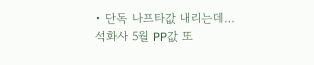• 단독 나프타값 내리는데…석화사 5월 PP값 또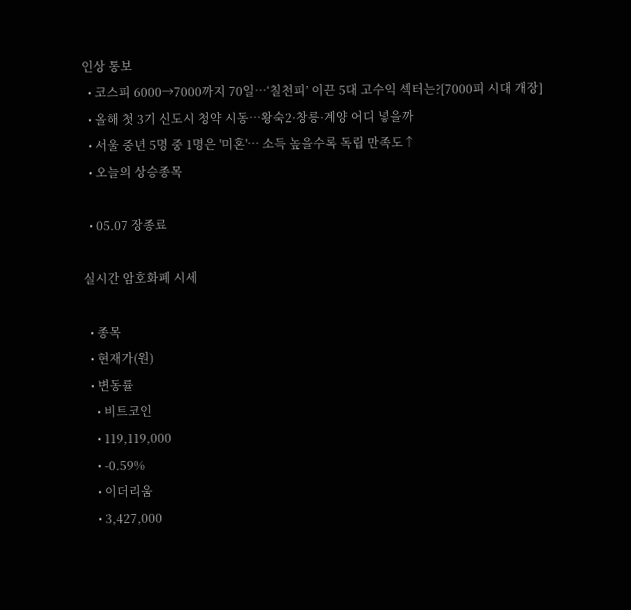인상 통보
  • 코스피 6000→7000까지 70일⋯‘칠천피’ 이끈 5대 고수익 섹터는?[7000피 시대 개장]
  • 올해 첫 3기 신도시 청약 시동…왕숙2·창릉·계양 어디 넣을까
  • 서울 중년 5명 중 1명은 '미혼'… 소득 높을수록 독립 만족도↑
  • 오늘의 상승종목

  • 05.07 장종료

실시간 암호화폐 시세

  • 종목
  • 현재가(원)
  • 변동률
    • 비트코인
    • 119,119,000
    • -0.59%
    • 이더리움
    • 3,427,000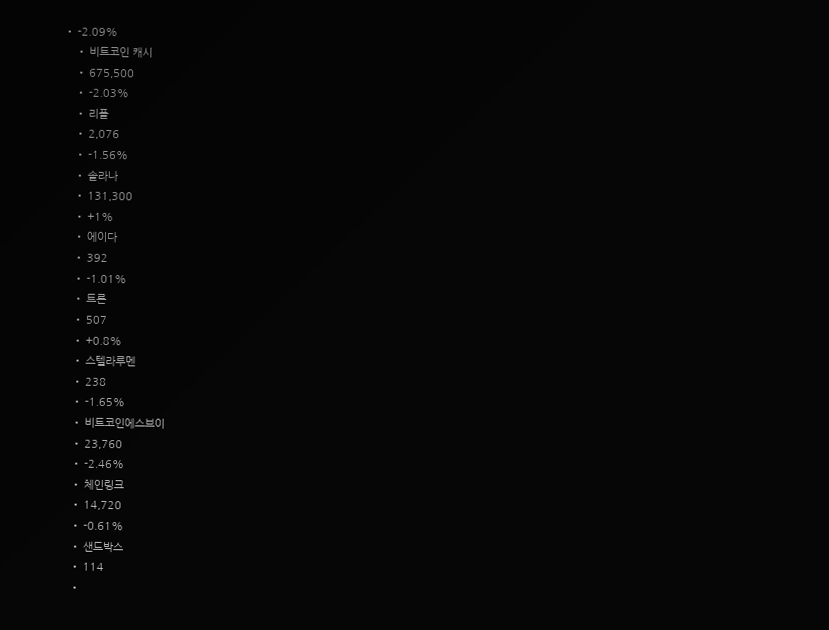• -2.09%
    • 비트코인 캐시
    • 675,500
    • -2.03%
    • 리플
    • 2,076
    • -1.56%
    • 솔라나
    • 131,300
    • +1%
    • 에이다
    • 392
    • -1.01%
    • 트론
    • 507
    • +0.8%
    • 스텔라루멘
    • 238
    • -1.65%
    • 비트코인에스브이
    • 23,760
    • -2.46%
    • 체인링크
    • 14,720
    • -0.61%
    • 샌드박스
    • 114
    •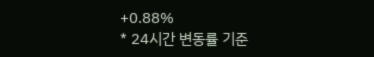+0.88%
* 24시간 변동률 기준